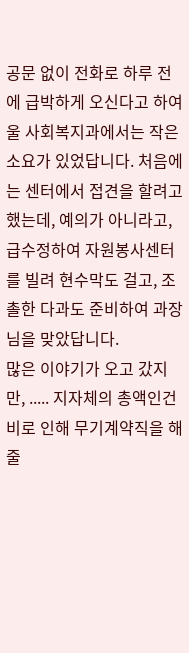공문 없이 전화로 하루 전에 급박하게 오신다고 하여 울 사회복지과에서는 작은 소요가 있었답니다. 처음에는 센터에서 접견을 할려고 했는데, 예의가 아니라고, 급수정하여 자원봉사센터를 빌려 현수막도 걸고, 조촐한 다과도 준비하여 과장님을 맞았답니다.
많은 이야기가 오고 갔지만, ..... 지자체의 총액인건비로 인해 무기계약직을 해줄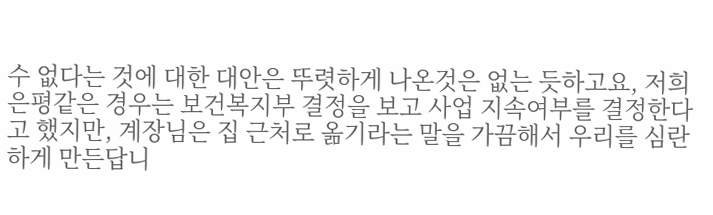수 없다는 것에 대한 대안은 뚜렷하게 나온것은 없는 듯하고요, 저희 은평같은 경우는 보건복지부 결정을 보고 사업 지속여부를 결정한다고 했지만, 계장님은 집 근처로 옮기라는 말을 가끔해서 우리를 심란하게 만든답니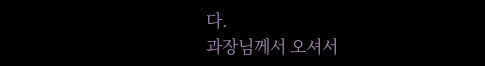다.
과장님께서 오셔서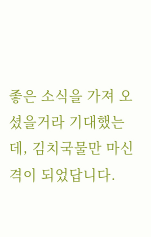좋은 소식을 가져 오셨을거라 기대했는데, 김치국물만 마신 격이 되었답니다.